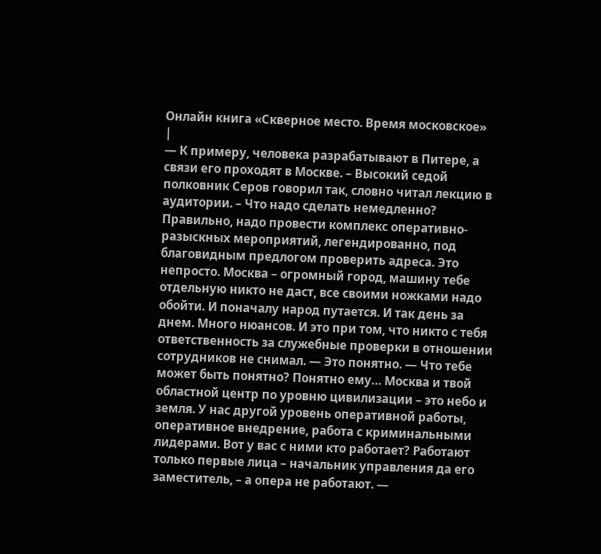Онлайн книга «Скверное место. Время московское»
|
— К примеру, человека разрабатывают в Питере, а связи его проходят в Москве. – Высокий седой полковник Серов говорил так, словно читал лекцию в аудитории. – Что надо сделать немедленно? Правильно, надо провести комплекс оперативно-разыскных мероприятий, легендированно, под благовидным предлогом проверить адреса. Это непросто. Москва – огромный город, машину тебе отдельную никто не даст, все своими ножками надо обойти. И поначалу народ путается. И так день за днем. Много нюансов. И это при том, что никто с тебя ответственность за служебные проверки в отношении сотрудников не снимал. — Это понятно. — Что тебе может быть понятно? Понятно ему… Москва и твой областной центр по уровню цивилизации – это небо и земля. У нас другой уровень оперативной работы, оперативное внедрение, работа с криминальными лидерами. Вот у вас с ними кто работает? Работают только первые лица – начальник управления да его заместитель, – а опера не работают. —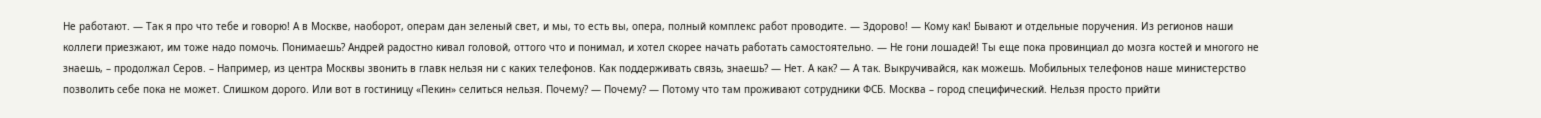Не работают. — Так я про что тебе и говорю! А в Москве, наоборот, операм дан зеленый свет, и мы, то есть вы, опера, полный комплекс работ проводите. — Здорово! — Кому как! Бывают и отдельные поручения. Из регионов наши коллеги приезжают, им тоже надо помочь. Понимаешь? Андрей радостно кивал головой, оттого что и понимал, и хотел скорее начать работать самостоятельно. — Не гони лошадей! Ты еще пока провинциал до мозга костей и многого не знаешь, – продолжал Серов. – Например, из центра Москвы звонить в главк нельзя ни с каких телефонов. Как поддерживать связь, знаешь? — Нет. А как? — А так. Выкручивайся, как можешь. Мобильных телефонов наше министерство позволить себе пока не может. Слишком дорого. Или вот в гостиницу «Пекин» селиться нельзя. Почему? — Почему? — Потому что там проживают сотрудники ФСБ. Москва – город специфический. Нельзя просто прийти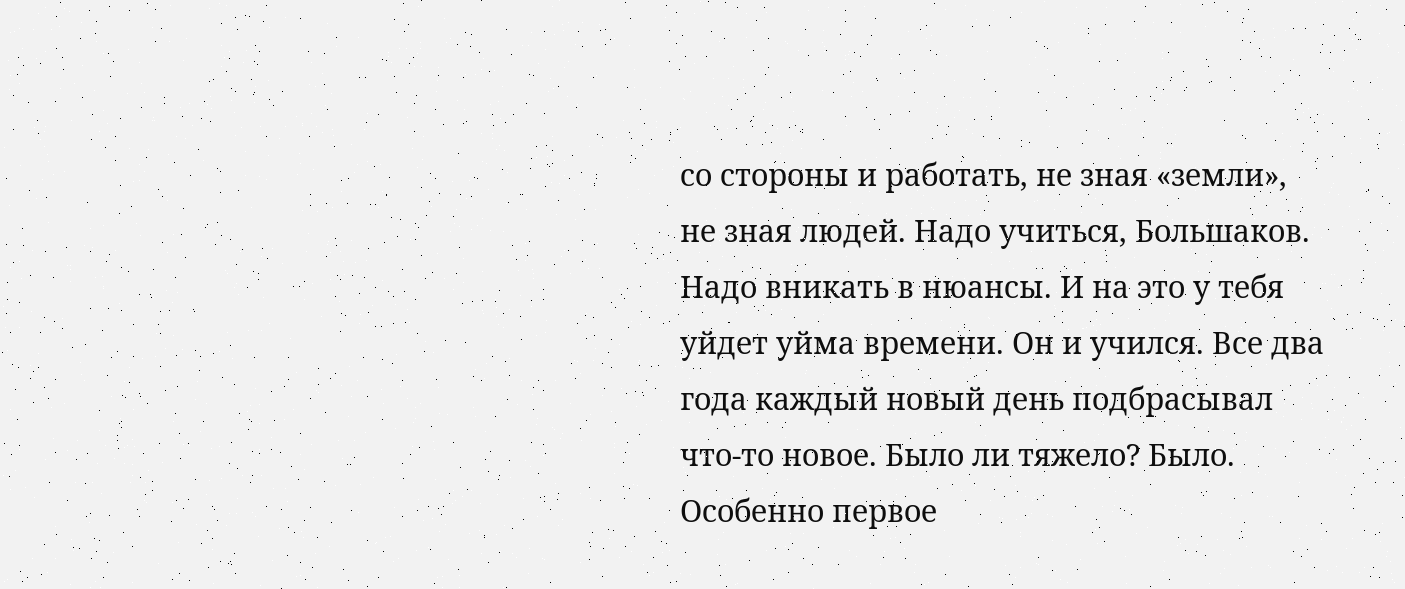со стороны и работать, не зная «земли», не зная людей. Надо учиться, Большаков. Надо вникать в нюансы. И на это у тебя уйдет уйма времени. Он и учился. Все два года каждый новый день подбрасывал что-то новое. Было ли тяжело? Было. Особенно первое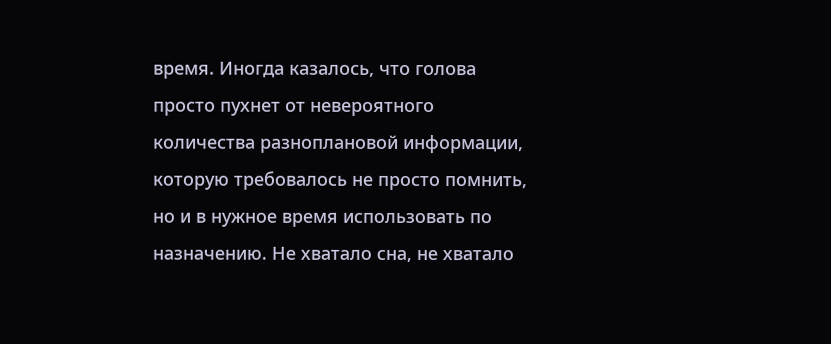время. Иногда казалось, что голова просто пухнет от невероятного количества разноплановой информации, которую требовалось не просто помнить, но и в нужное время использовать по назначению. Не хватало сна, не хватало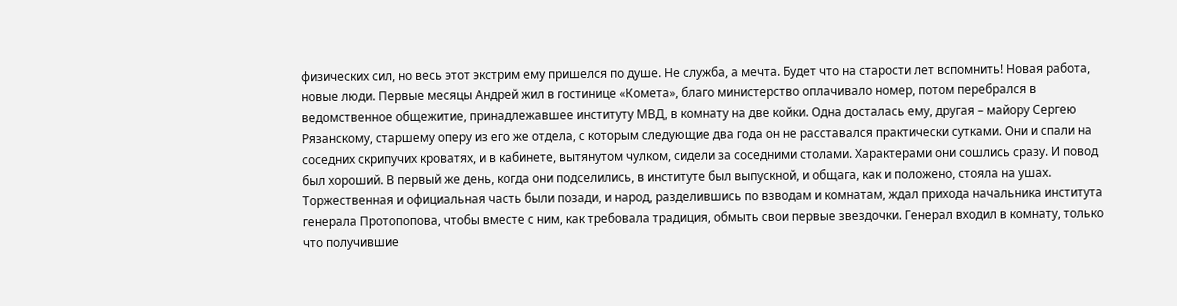физических сил, но весь этот экстрим ему пришелся по душе. Не служба, а мечта. Будет что на старости лет вспомнить! Новая работа, новые люди. Первые месяцы Андрей жил в гостинице «Комета», благо министерство оплачивало номер, потом перебрался в ведомственное общежитие, принадлежавшее институту МВД, в комнату на две койки. Одна досталась ему, другая – майору Сергею Рязанскому, старшему оперу из его же отдела, с которым следующие два года он не расставался практически сутками. Они и спали на соседних скрипучих кроватях, и в кабинете, вытянутом чулком, сидели за соседними столами. Характерами они сошлись сразу. И повод был хороший. В первый же день, когда они подселились, в институте был выпускной, и общага, как и положено, стояла на ушах. Торжественная и официальная часть были позади, и народ, разделившись по взводам и комнатам, ждал прихода начальника института генерала Протопопова, чтобы вместе с ним, как требовала традиция, обмыть свои первые звездочки. Генерал входил в комнату, только что получившие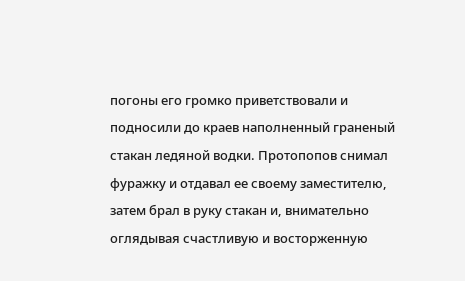погоны его громко приветствовали и подносили до краев наполненный граненый стакан ледяной водки. Протопопов снимал фуражку и отдавал ее своему заместителю, затем брал в руку стакан и, внимательно оглядывая счастливую и восторженную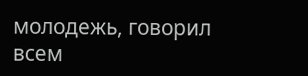молодежь, говорил всем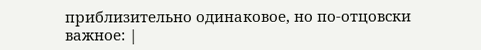приблизительно одинаковое, но по-отцовски важное: |